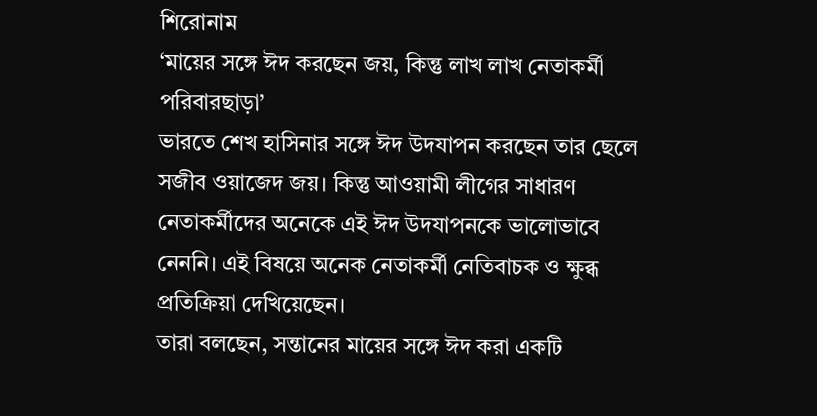শিরোনাম
‘মায়ের সঙ্গে ঈদ করছেন জয়, কিন্তু লাখ লাখ নেতাকর্মী পরিবারছাড়া’
ভারতে শেখ হাসিনার সঙ্গে ঈদ উদযাপন করছেন তার ছেলে সজীব ওয়াজেদ জয়। কিন্তু আওয়ামী লীগের সাধারণ নেতাকর্মীদের অনেকে এই ঈদ উদযাপনকে ভালোভাবে নেননি। এই বিষয়ে অনেক নেতাকর্মী নেতিবাচক ও ক্ষুব্ধ প্রতিক্রিয়া দেখিয়েছেন।
তারা বলছেন, সন্তানের মায়ের সঙ্গে ঈদ করা একটি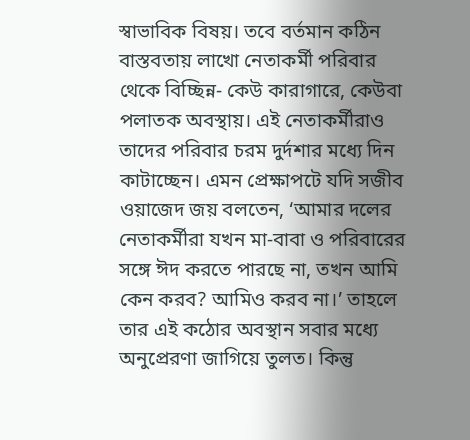স্বাভাবিক বিষয়। তবে বর্তমান কঠিন বাস্তবতায় লাখো নেতাকর্মী পরিবার থেকে বিচ্ছিন্ন- কেউ কারাগারে, কেউবা পলাতক অবস্থায়। এই নেতাকর্মীরাও তাদের পরিবার চরম দুর্দশার মধ্যে দিন কাটাচ্ছেন। এমন প্রেক্ষাপটে যদি সজীব ওয়াজেদ জয় বলতেন, ‘আমার দলের নেতাকর্মীরা যখন মা-বাবা ও পরিবারের সঙ্গে ঈদ করতে পারছে না, তখন আমি কেন করব? আমিও করব না।’ তাহলে তার এই কঠোর অবস্থান সবার মধ্যে অনুপ্রেরণা জাগিয়ে তুলত। কিন্তু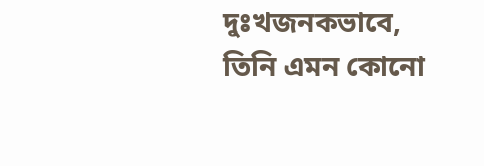দুঃখজনকভাবে, তিনি এমন কোনো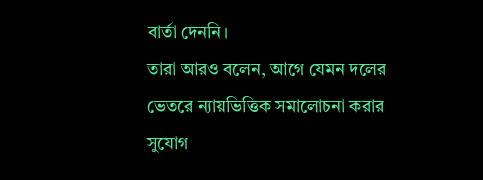বার্তা দেননি।
তারা আরও বলেন, আগে যেমন দলের ভেতরে ন্যায়ভিত্তিক সমালোচনা করার সুযোগ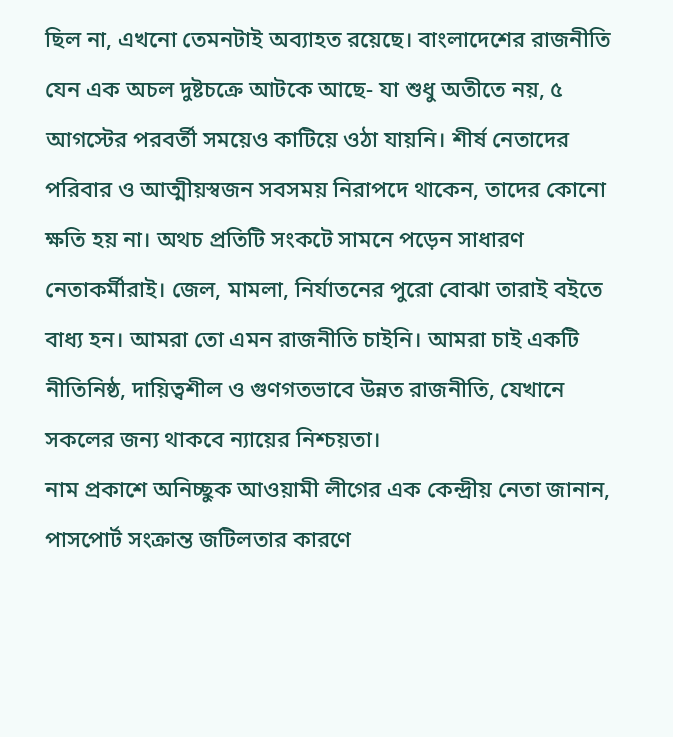ছিল না, এখনো তেমনটাই অব্যাহত রয়েছে। বাংলাদেশের রাজনীতি যেন এক অচল দুষ্টচক্রে আটকে আছে- যা শুধু অতীতে নয়, ৫ আগস্টের পরবর্তী সময়েও কাটিয়ে ওঠা যায়নি। শীর্ষ নেতাদের পরিবার ও আত্মীয়স্বজন সবসময় নিরাপদে থাকেন, তাদের কোনো ক্ষতি হয় না। অথচ প্রতিটি সংকটে সামনে পড়েন সাধারণ নেতাকর্মীরাই। জেল, মামলা, নির্যাতনের পুরো বোঝা তারাই বইতে বাধ্য হন। আমরা তো এমন রাজনীতি চাইনি। আমরা চাই একটি নীতিনিষ্ঠ, দায়িত্বশীল ও গুণগতভাবে উন্নত রাজনীতি, যেখানে সকলের জন্য থাকবে ন্যায়ের নিশ্চয়তা।
নাম প্রকাশে অনিচ্ছুক আওয়ামী লীগের এক কেন্দ্রীয় নেতা জানান, পাসপোর্ট সংক্রান্ত জটিলতার কারণে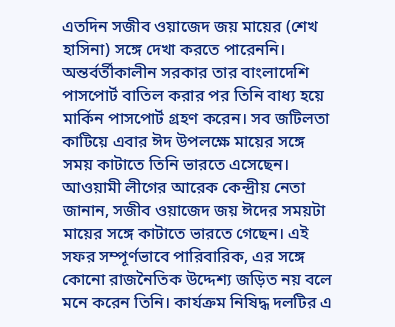এতদিন সজীব ওয়াজেদ জয় মায়ের (শেখ হাসিনা) সঙ্গে দেখা করতে পারেননি। অন্তর্বর্তীকালীন সরকার তার বাংলাদেশি পাসপোর্ট বাতিল করার পর তিনি বাধ্য হয়ে মার্কিন পাসপোর্ট গ্রহণ করেন। সব জটিলতা কাটিয়ে এবার ঈদ উপলক্ষে মায়ের সঙ্গে সময় কাটাতে তিনি ভারতে এসেছেন।
আওয়ামী লীগের আরেক কেন্দ্রীয় নেতা জানান, সজীব ওয়াজেদ জয় ঈদের সময়টা মায়ের সঙ্গে কাটাতে ভারতে গেছেন। এই সফর সম্পূর্ণভাবে পারিবারিক, এর সঙ্গে কোনো রাজনৈতিক উদ্দেশ্য জড়িত নয় বলে মনে করেন তিনি। কার্যক্রম নিষিদ্ধ দলটির এ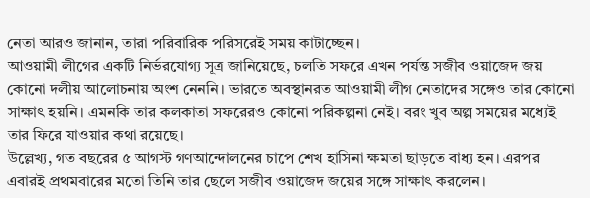নেতা আরও জানান, তারা পরিবারিক পরিসরেই সময় কাটাচ্ছেন।
আওয়ামী লীগের একটি নির্ভরযোগ্য সূত্র জানিয়েছে, চলতি সফরে এখন পর্যন্ত সজীব ওয়াজেদ জয় কোনো দলীয় আলোচনায় অংশ নেননি। ভারতে অবস্থানরত আওয়ামী লীগ নেতাদের সঙ্গেও তার কোনো সাক্ষাৎ হয়নি। এমনকি তার কলকাতা সফরেরও কোনো পরিকল্পনা নেই। বরং খুব অল্প সময়ের মধ্যেই তার ফিরে যাওয়ার কথা রয়েছে।
উল্লেখ্য, গত বছরের ৫ আগস্ট গণআন্দোলনের চাপে শেখ হাসিনা ক্ষমতা ছাড়তে বাধ্য হন। এরপর এবারই প্রথমবারের মতো তিনি তার ছেলে সজীব ওয়াজেদ জয়ের সঙ্গে সাক্ষাৎ করলেন।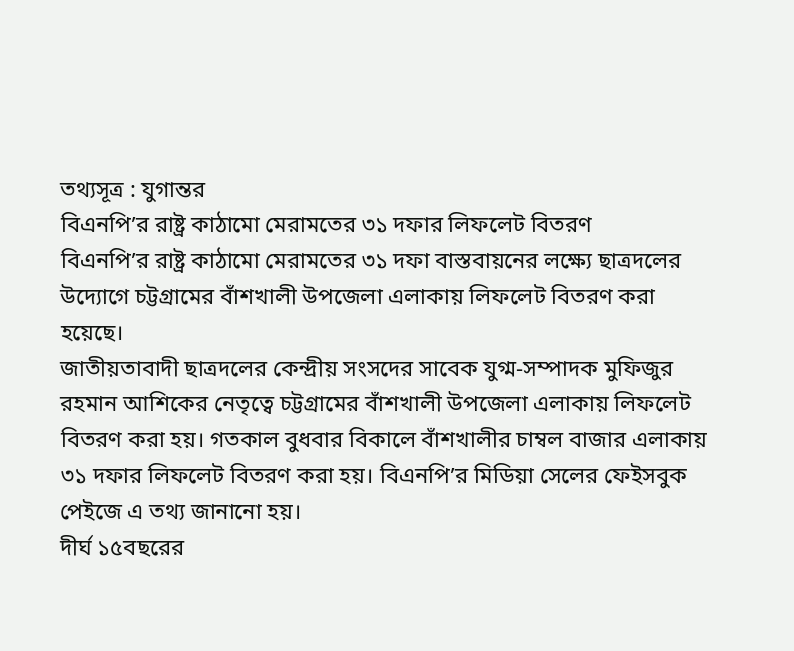তথ্যসূত্র : যুগান্তর
বিএনপি’র রাষ্ট্র কাঠামো মেরামতের ৩১ দফার লিফলেট বিতরণ
বিএনপি’র রাষ্ট্র কাঠামো মেরামতের ৩১ দফা বাস্তবায়নের লক্ষ্যে ছাত্রদলের উদ্যোগে চট্টগ্রামের বাঁশখালী উপজেলা এলাকায় লিফলেট বিতরণ করা হয়েছে।
জাতীয়তাবাদী ছাত্রদলের কেন্দ্রীয় সংসদের সাবেক যুগ্ম-সম্পাদক মুফিজুর রহমান আশিকের নেতৃত্বে চট্টগ্রামের বাঁশখালী উপজেলা এলাকায় লিফলেট বিতরণ করা হয়। গতকাল বুধবার বিকালে বাঁশখালীর চাম্বল বাজার এলাকায় ৩১ দফার লিফলেট বিতরণ করা হয়। বিএনপি’র মিডিয়া সেলের ফেইসবুক পেইজে এ তথ্য জানানো হয়।
দীর্ঘ ১৫বছরের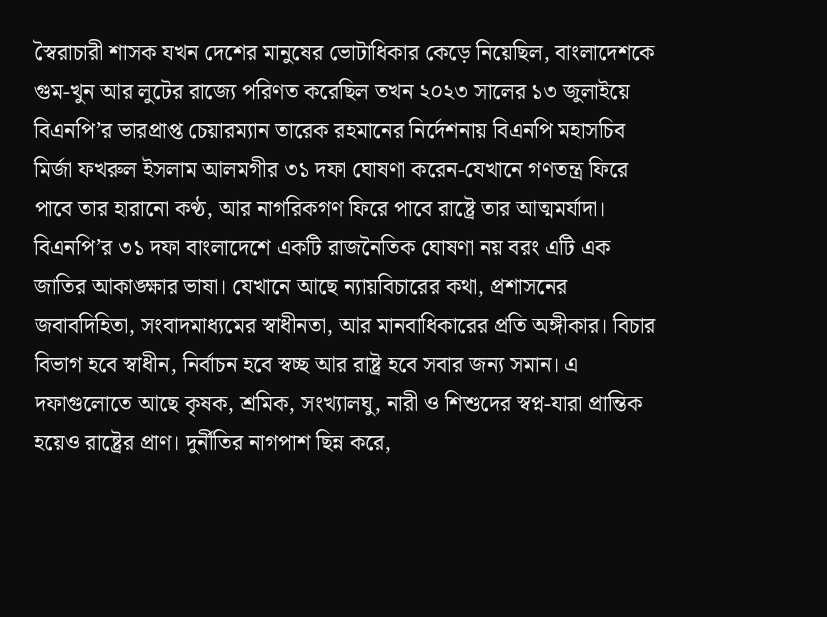স্বৈরাচারী শাসক যখন দেশের মানুষের ভোটাধিকার কেড়ে নিয়েছিল, বাংলাদেশকে গুম-খুন আর লুটের রাজ্যে পরিণত করেছিল তখন ২০২৩ সালের ১৩ জুলাইয়ে বিএনপি’র ভারপ্রাপ্ত চেয়ারম্যান তারেক রহমানের নির্দেশনায় বিএনপি মহাসচিব মির্জা ফখরুল ইসলাম আলমগীর ৩১ দফা ঘোষণা করেন-যেখানে গণতন্ত্র ফিরে পাবে তার হারানো কণ্ঠ, আর নাগরিকগণ ফিরে পাবে রাষ্ট্রে তার আত্মমর্যাদা।
বিএনপি’র ৩১ দফা বাংলাদেশে একটি রাজনৈতিক ঘোষণা নয় বরং এটি এক জাতির আকাঙ্ক্ষার ভাষা। যেখানে আছে ন্যায়বিচারের কথা, প্রশাসনের জবাবদিহিতা, সংবাদমাধ্যমের স্বাধীনতা, আর মানবাধিকারের প্রতি অঙ্গীকার। বিচার বিভাগ হবে স্বাধীন, নির্বাচন হবে স্বচ্ছ আর রাষ্ট্র হবে সবার জন্য সমান। এ দফাগুলোতে আছে কৃষক, শ্রমিক, সংখ্যালঘু, নারী ও শিশুদের স্বপ্ন-যারা প্রান্তিক হয়েও রাষ্ট্রের প্রাণ। দুর্নীতির নাগপাশ ছিন্ন করে,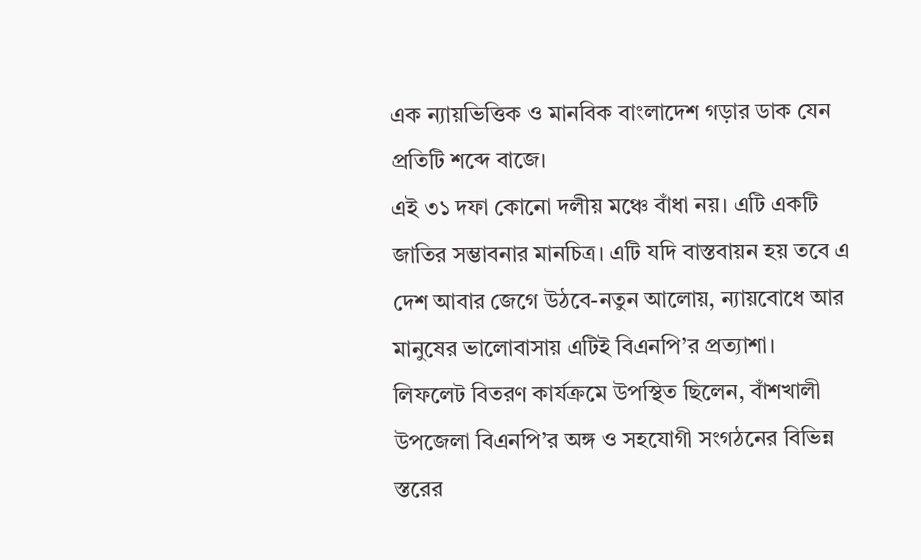এক ন্যায়ভিত্তিক ও মানবিক বাংলাদেশ গড়ার ডাক যেন প্রতিটি শব্দে বাজে।
এই ৩১ দফা কোনো দলীয় মঞ্চে বাঁধা নয়। এটি একটি জাতির সম্ভাবনার মানচিত্র। এটি যদি বাস্তবায়ন হয় তবে এ দেশ আবার জেগে উঠবে-নতুন আলোয়, ন্যায়বোধে আর মানুষের ভালোবাসায় এটিই বিএনপি’র প্রত্যাশা।
লিফলেট বিতরণ কার্যক্রমে উপস্থিত ছিলেন, বাঁশখালী উপজেলা বিএনপি’র অঙ্গ ও সহযোগী সংগঠনের বিভিন্ন স্তরের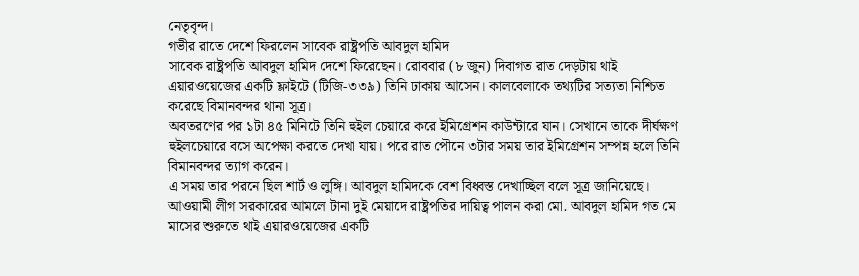নেতৃবৃন্দ।
গভীর রাতে দেশে ফিরলেন সাবেক রাষ্ট্রপতি আবদুল হামিদ
সাবেক রাষ্ট্রপতি আবদুল হামিদ দেশে ফিরেছেন। রোববার (৮ জুন) দিবাগত রাত দেড়টায় থাই এয়ারওয়েজের একটি ফ্লাইটে (টিজি-৩৩৯) তিনি ঢাকায় আসেন। কালবেলাকে তথ্যটির সত্যতা নিশ্চিত করেছে বিমানবন্দর থানা সূত্র।
অবতরণের পর ১টা ৪৫ মিনিটে তিনি হুইল চেয়ারে করে ইমিগ্রেশন কাউন্টারে যান। সেখানে তাকে দীর্ঘক্ষণ হুইলচেয়ারে বসে অপেক্ষা করতে দেখা যায়। পরে রাত পৌনে ৩টার সময় তার ইমিগ্রেশন সম্পন্ন হলে তিনি বিমানবন্দর ত্যাগ করেন।
এ সময় তার পরনে ছিল শার্ট ও লুঙ্গি। আবদুল হামিদকে বেশ বিধ্বস্ত দেখাচ্ছিল বলে সূত্র জানিয়েছে।
আওয়ামী লীগ সরকারের আমলে টানা দুই মেয়াদে রাষ্ট্রপতির দায়িত্ব পালন করা মো. আবদুল হামিদ গত মে মাসের শুরুতে থাই এয়ারওয়েজের একটি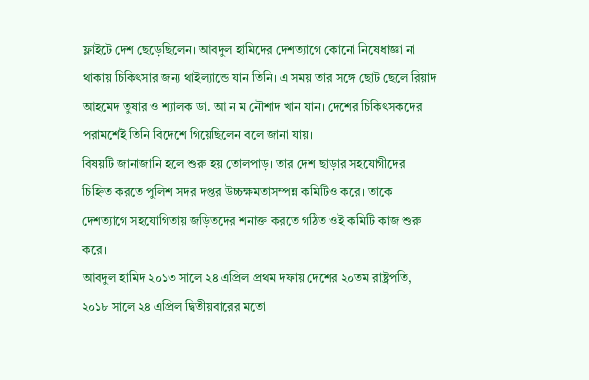ফ্লাইটে দেশ ছেড়েছিলেন। আবদুল হামিদের দেশত্যাগে কোনো নিষেধাজ্ঞা না থাকায় চিকিৎসার জন্য থাইল্যান্ডে যান তিনি। এ সময় তার সঙ্গে ছোট ছেলে রিয়াদ আহমেদ তুষার ও শ্যালক ডা. আ ন ম নৌশাদ খান যান। দেশের চিকিৎসকদের পরামর্শেই তিনি বিদেশে গিয়েছিলেন বলে জানা যায়।
বিষয়টি জানাজানি হলে শুরু হয় তোলপাড়। তার দেশ ছাড়ার সহযোগীদের চিহ্নিত করতে পুলিশ সদর দপ্তর উচ্চক্ষমতাসম্পন্ন কমিটিও করে। তাকে দেশত্যাগে সহযোগিতায় জড়িতদের শনাক্ত করতে গঠিত ওই কমিটি কাজ শুরু করে।
আবদুল হামিদ ২০১৩ সালে ২৪ এপ্রিল প্রথম দফায় দেশের ২০তম রাষ্ট্রপতি, ২০১৮ সালে ২৪ এপ্রিল দ্বিতীয়বারের মতো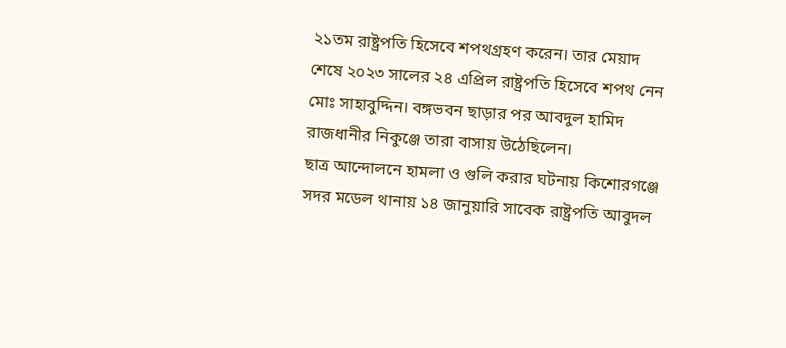২১তম রাষ্ট্রপতি হিসেবে শপথগ্রহণ করেন। তার মেয়াদ শেষে ২০২৩ সালের ২৪ এপ্রিল রাষ্ট্রপতি হিসেবে শপথ নেন মোঃ সাহাবুদ্দিন। বঙ্গভবন ছাড়ার পর আবদুল হামিদ রাজধানীর নিকুঞ্জে তারা বাসায় উঠেছিলেন।
ছাত্র আন্দোলনে হামলা ও গুলি করার ঘটনায় কিশোরগঞ্জে সদর মডেল থানায় ১৪ জানুয়ারি সাবেক রাষ্ট্রপতি আবুদল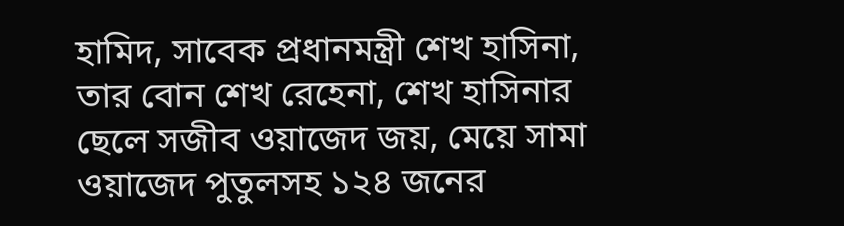হামিদ, সাবেক প্রধানমন্ত্রী শেখ হাসিনা, তার বোন শেখ রেহেনা, শেখ হাসিনার ছেলে সজীব ওয়াজেদ জয়, মেয়ে সামা ওয়াজেদ পুতুলসহ ১২৪ জনের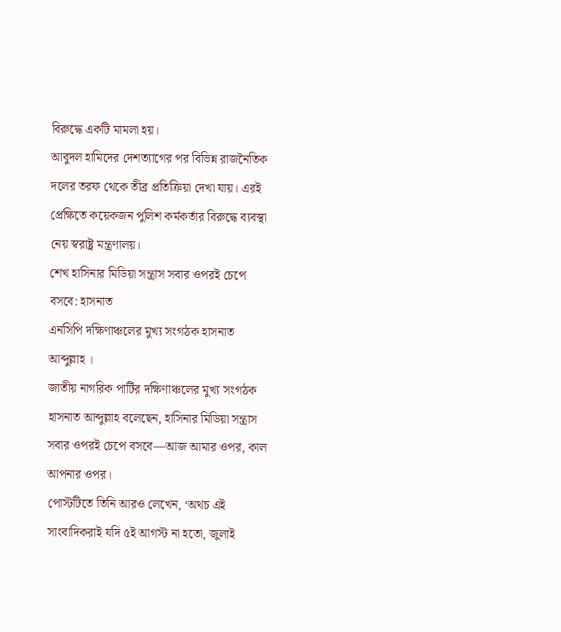বিরুদ্ধে একটি মামলা হয়।
আবুদল হামিদের দেশত্যাগের পর বিভিন্ন রাজনৈতিক দলের তরফ থেকে তীব্র প্রতিক্রিয়া দেখা যায়। এরই প্রেক্ষিতে কয়েকজন পুলিশ কর্মকর্তার বিরুদ্ধে ব্যবস্থা নেয় স্বরাষ্ট্র মন্ত্রণালয়।
শেখ হাসিনার মিডিয়া সন্ত্রাস সবার ওপরই চেপে বসবে: হাসনাত
এনসিপি দক্ষিণাঞ্চলের মুখ্য সংগঠক হাসনাত আব্দুল্লাহ ।
জাতীয় নাগরিক পার্টির দক্ষিণাঞ্চলের মুখ্য সংগঠক হাসনাত আব্দুল্লাহ বলেছেন, হাসিনার মিডিয়া সন্ত্রাস সবার ওপরই চেপে বসবে—আজ আমার ওপর, কাল আপনার ওপর।
পোস্টটিতে তিনি আরও লেখেন, ‘অথচ এই সাংবাদিকরাই যদি ৫ই আগস্ট না হতো, জুলাই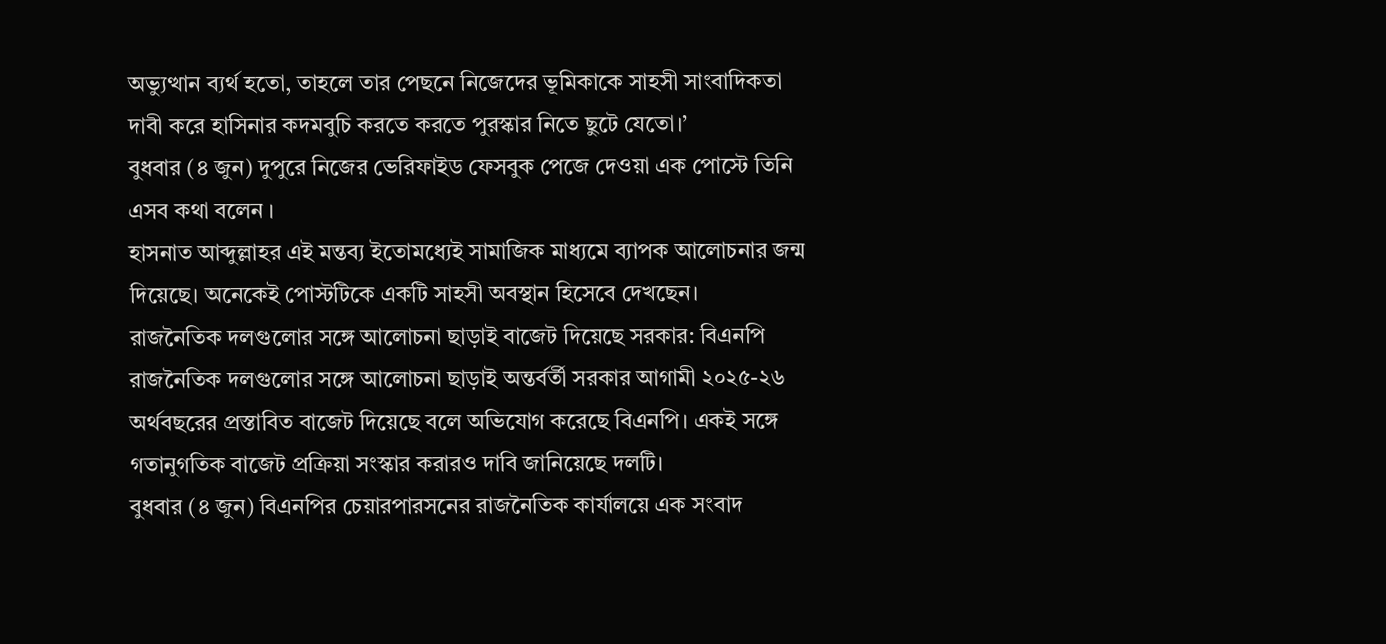অভ্যুত্থান ব্যর্থ হতো, তাহলে তার পেছনে নিজেদের ভূমিকাকে সাহসী সাংবাদিকতা দাবী করে হাসিনার কদমবুচি করতে করতে পুরস্কার নিতে ছুটে যেতো।’
বুধবার (৪ জুন) দুপুরে নিজের ভেরিফাইড ফেসবুক পেজে দেওয়া এক পোস্টে তিনি এসব কথা বলেন ।
হাসনাত আব্দুল্লাহর এই মন্তব্য ইতোমধ্যেই সামাজিক মাধ্যমে ব্যাপক আলোচনার জন্ম দিয়েছে। অনেকেই পোস্টটিকে একটি সাহসী অবস্থান হিসেবে দেখছেন।
রাজনৈতিক দলগুলোর সঙ্গে আলোচনা ছাড়াই বাজেট দিয়েছে সরকার: বিএনপি
রাজনৈতিক দলগুলোর সঙ্গে আলোচনা ছাড়াই অন্তর্বর্তী সরকার আগামী ২০২৫-২৬ অর্থবছরের প্রস্তাবিত বাজেট দিয়েছে বলে অভিযোগ করেছে বিএনপি। একই সঙ্গে গতানুগতিক বাজেট প্রক্রিয়া সংস্কার করারও দাবি জানিয়েছে দলটি।
বুধবার (৪ জুন) বিএনপির চেয়ারপারসনের রাজনৈতিক কার্যালয়ে এক সংবাদ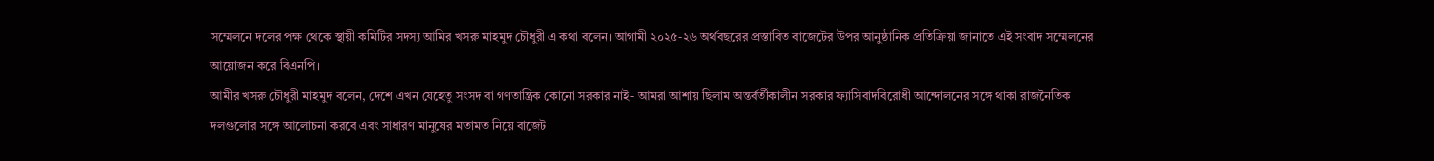সম্মেলনে দলের পক্ষ থেকে স্থায়ী কমিটির সদস্য আমির খসরু মাহমুদ চৌধুরী এ কথা বলেন। আগামী ২০২৫-২৬ অর্থবছরের প্রস্তাবিত বাজেটের উপর আনুষ্ঠানিক প্রতিক্রিয়া জানাতে এই সংবাদ সম্মেলনের আয়োজন করে বিএনপি।
আমীর খসরু চৌধুরী মাহমুদ বলেন, দেশে এখন যেহেতু সংসদ বা গণতান্ত্রিক কোনো সরকার নাই- আমরা আশায় ছিলাম অন্তর্বর্তীকালীন সরকার ফ্যাসিবাদবিরোধী আন্দোলনের সঙ্গে থাকা রাজনৈতিক দলগুলোর সঙ্গে আলোচনা করবে এবং সাধারণ মানুষের মতামত নিয়ে বাজেট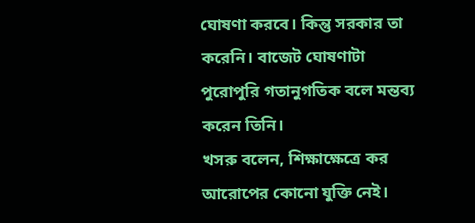ঘোষণা করবে। কিন্তু সরকার তা করেনি। বাজেট ঘোষণাটা পুরোপুরি গতানুগতিক বলে মন্তব্য করেন তিনি।
খসরু বলেন, শিক্ষাক্ষেত্রে কর আরোপের কোনো যুক্তি নেই।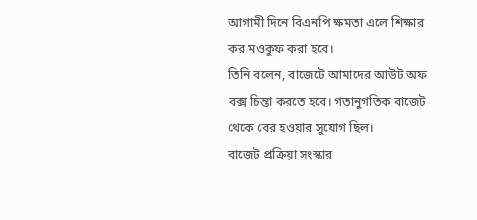আগামী দিনে বিএনপি ক্ষমতা এলে শিক্ষার কর মওকুফ করা হবে।
তিনি বলেন, বাজেটে আমাদের আউট অফ বক্স চিন্তা করতে হবে। গতানুগতিক বাজেট থেকে বের হওয়ার সুযোগ ছিল।
বাজেট প্রক্রিয়া সংস্কার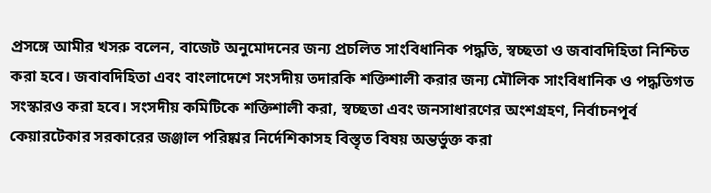প্রসঙ্গে আমীর খসরু বলেন, বাজেট অনুমোদনের জন্য প্রচলিত সাংবিধানিক পদ্ধতি, স্বচ্ছতা ও জবাবদিহিতা নিশ্চিত করা হবে। জবাবদিহিতা এবং বাংলাদেশে সংসদীয় তদারকি শক্তিশালী করার জন্য মৌলিক সাংবিধানিক ও পদ্ধতিগত সংস্কারও করা হবে। সংসদীয় কমিটিকে শক্তিশালী করা, স্বচ্ছতা এবং জনসাধারণের অংশগ্রহণ, নির্বাচনপূর্ব কেয়ারটেকার সরকারের জঞ্জাল পরিষ্কার নির্দেশিকাসহ বিস্তৃত বিষয় অন্তর্ভুক্ত করা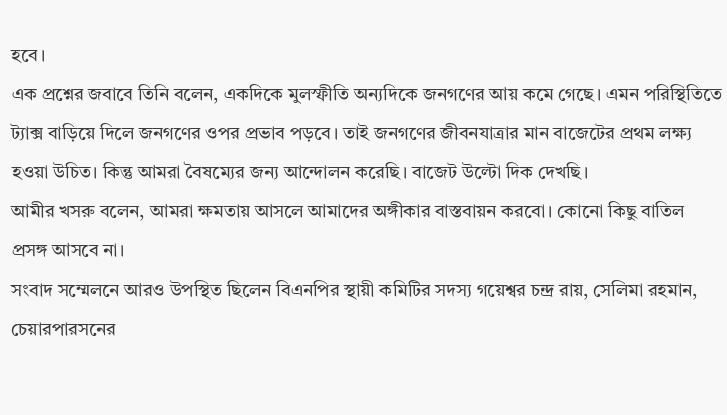হবে।
এক প্রশ্নের জবাবে তিনি বলেন, একদিকে মুলস্ফীতি অন্যদিকে জনগণের আয় কমে গেছে। এমন পরিস্থিতিতে ট্যাক্স বাড়িয়ে দিলে জনগণের ওপর প্রভাব পড়বে। তাই জনগণের জীবনযাত্রার মান বাজেটের প্রথম লক্ষ্য হওয়া উচিত। কিন্তু আমরা বৈষম্যের জন্য আন্দোলন করেছি। বাজেট উল্টো দিক দেখছি।
আমীর খসরু বলেন, আমরা ক্ষমতায় আসলে আমাদের অঙ্গীকার বাস্তবায়ন করবো। কোনো কিছু বাতিল প্রসঙ্গ আসবে না।
সংবাদ সম্মেলনে আরও উপস্থিত ছিলেন বিএনপির স্থায়ী কমিটির সদস্য গয়েশ্বর চন্দ্র রায়, সেলিমা রহমান, চেয়ারপারসনের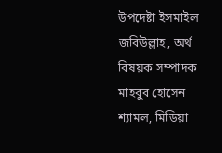উপদেষ্টা ইসমাইল জবিউল্লাহ, অর্থ বিষয়ক সম্পাদক মাহবুব হোসেন শ্যামল, মিডিয়া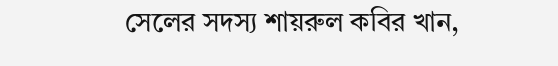সেলের সদস্য শায়রুল কবির খান,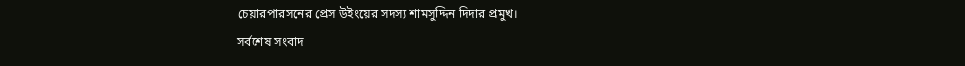চেয়ারপারসনের প্রেস উইংয়ের সদস্য শামসুদ্দিন দিদার প্রমুখ।
সর্বশেষ সংবাদ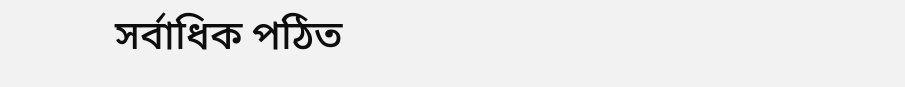সর্বাধিক পঠিত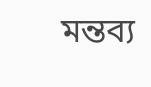মন্তব্য